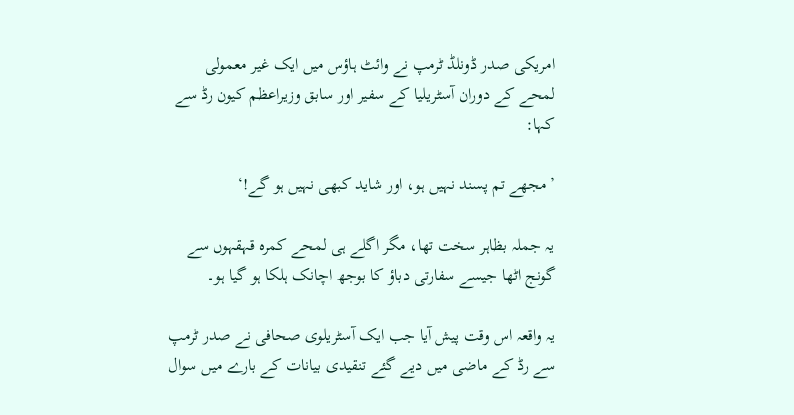امریکی صدر ڈونلڈ ٹرمپ نے وائٹ ہاؤس میں ایک غیر معمولی لمحے کے دوران آسٹریلیا کے سفیر اور سابق وزیراعظم کیون رڈ سے کہا:

’مجھے تم پسند نہیں ہو، اور شاید کبھی نہیں ہو گے!‘

یہ جملہ بظاہر سخت تھا، مگر اگلے ہی لمحے کمرہ قہقہوں سے گونج اٹھا جیسے سفارتی دباؤ کا بوجھ اچانک ہلکا ہو گیا ہو۔

یہ واقعہ اس وقت پیش آیا جب ایک آسٹریلوی صحافی نے صدر ٹرمپ سے رڈ کے ماضی میں دیے گئے تنقیدی بیانات کے بارے میں سوال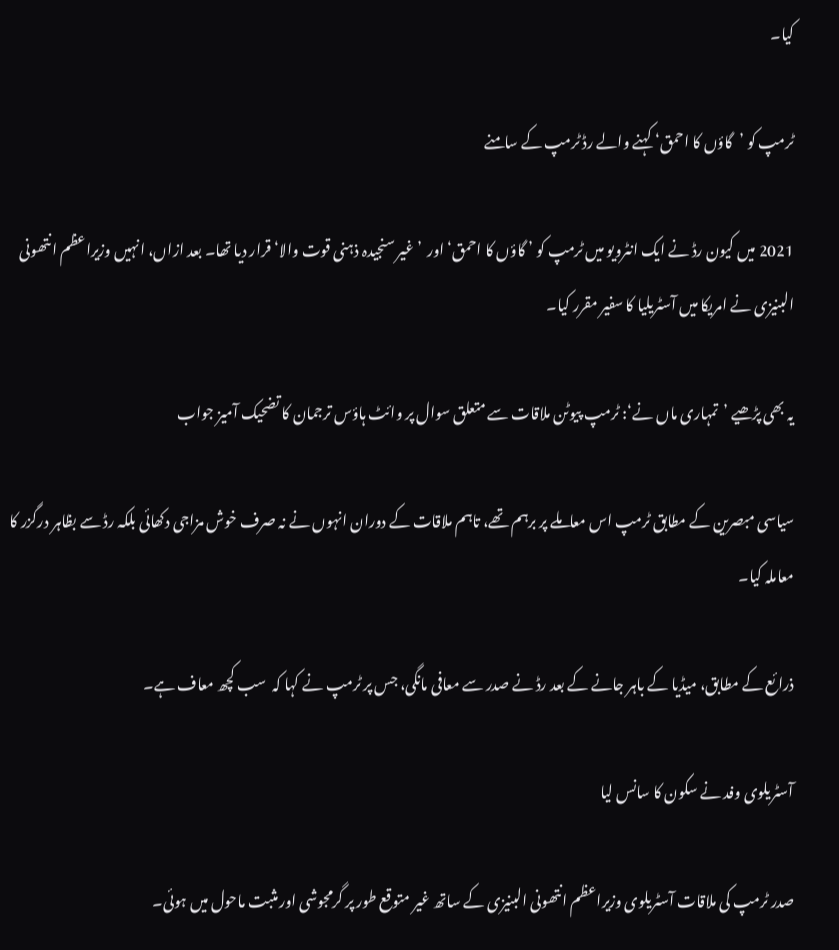کیا۔

ٹرمپ کو ’گاؤں کا احمق‘ کہنے والے رڈ ٹرمپ کے سامنے

2021 میں کیون رڈ نے ایک انٹرویو میں ٹرمپ کو ’ گاؤں کا احمق‘ اور  ’غیر سنجیدہ ذہنی قوت والا‘ قرار دیا تھا۔ بعد ازاں، انہیں وزیراعظم انتھونی البنیزی نے امریکا میں آسٹریلیا کا سفیر مقرر کیا۔

یہ بھی پڑھیے ’تمہاری ماں نے‘: ٹرمپ پیوٹن ملاقات سے متعلق سوال پر وائٹ ہاؤس ترجمان کا تضحیک آمیز جواب

سیاسی مبصرین کے مطابق ٹرمپ اس معاملے پر برہم تھے، تاہم ملاقات کے دوران انہوں نے نہ صرف خوش مزاجی دکھائی بلکہ رڈ سے بظاہر درگزر کا معاملہ کیا۔

ذرائع کے مطابق، میڈیا کے باہر جانے کے بعد رڈ نے صدر سے معافی مانگی، جس پر ٹرمپ نے کہا کہ  سب کچھ معاف ہے۔

آسٹریلوی وفد نے سکون کا سانس لیا

صدر ٹرمپ کی ملاقات آسٹریلوی وزیراعظم انتھونی البنیزی کے ساتھ غیر متوقع طور پر گرمجوشی اور مثبت ماحول میں ہوئی۔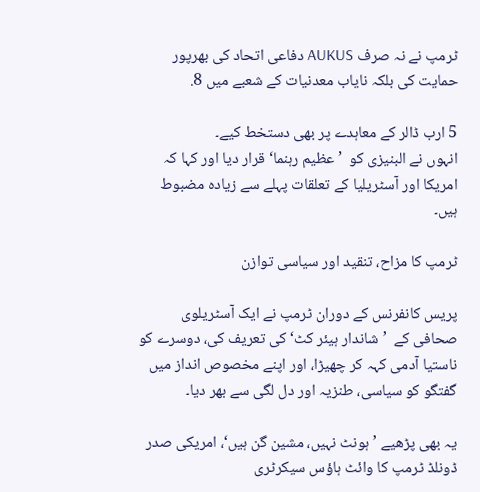ٹرمپ نے نہ صرف AUKUS دفاعی اتحاد کی بھرپور حمایت کی بلکہ نایاب معدنیات کے شعبے میں 8.

5 ارب ڈالر کے معاہدے پر بھی دستخط کیے۔
انہوں نے البنیزی کو  ’عظیم رہنما‘ قرار دیا اور کہا کہ امریکا اور آسٹریلیا کے تعلقات پہلے سے زیادہ مضبوط ہیں۔

ٹرمپ کا مزاح، تنقید اور سیاسی توازن

پریس کانفرنس کے دوران ٹرمپ نے ایک آسٹریلوی صحافی کے  ’شاندار ہیئر کٹ‘ کی تعریف کی، دوسرے کو  ناستیا آدمی کہہ کر چھیڑا، اور اپنے مخصوص انداز میں گفتگو کو سیاسی، طنزیہ اور دل لگی سے بھر دیا۔

یہ بھی پڑھیے ’ہونٹ نہیں، مشین گن ہیں‘، امریکی صدر ڈونلڈ ٹرمپ کا وائٹ ہاؤس سیکرٹری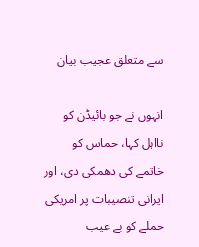سے متعلق عجیب بیان

انہوں نے جو بائیڈن کو  نااہل کہا، حماس کو  خاتمے کی دھمکی دی، اور ایرانی تنصیبات پر امریکی حملے کو بے عیب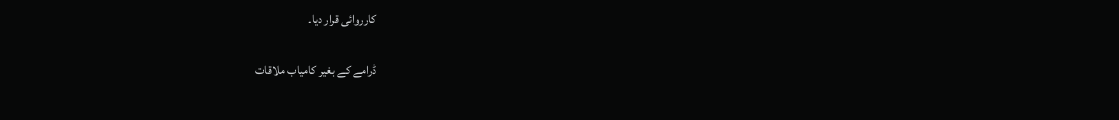کارروائی قرار دیا۔

ڈرامے کے بغیر کامیاب ملاقات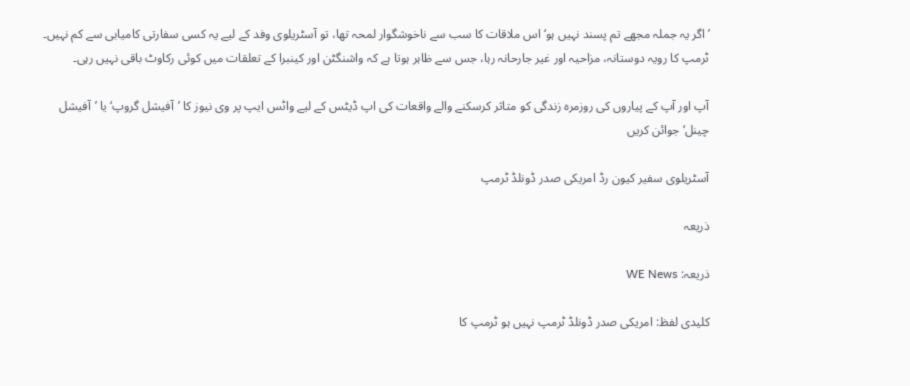’اگر یہ جملہ مجھے تم پسند نہیں ہو‘اس ملاقات کا سب سے ناخوشگوار لمحہ تھا، تو آسٹریلوی وفد کے لیے یہ کسی سفارتی کامیابی سے کم نہیں۔
ٹرمپ کا رویہ دوستانہ، مزاحیہ اور غیر جارحانہ رہا، جس سے ظاہر ہوتا ہے کہ واشنگٹن اور کینبرا کے تعلقات میں کوئی رکاوٹ باقی نہیں رہی۔

آپ اور آپ کے پیاروں کی روزمرہ زندگی کو متاثر کرسکنے والے واقعات کی اپ ڈیٹس کے لیے واٹس ایپ پر وی نیوز کا ’آفیشل گروپ‘ یا ’آفیشل چینل‘ جوائن کریں

آسٹریلوی سفیر کیون رڈ امریکی صدر ڈونلڈ ٹرمپ

ذریعہ

ذریعہ: WE News

کلیدی لفظ: امریکی صدر ڈونلڈ ٹرمپ نہیں ہو ٹرمپ کا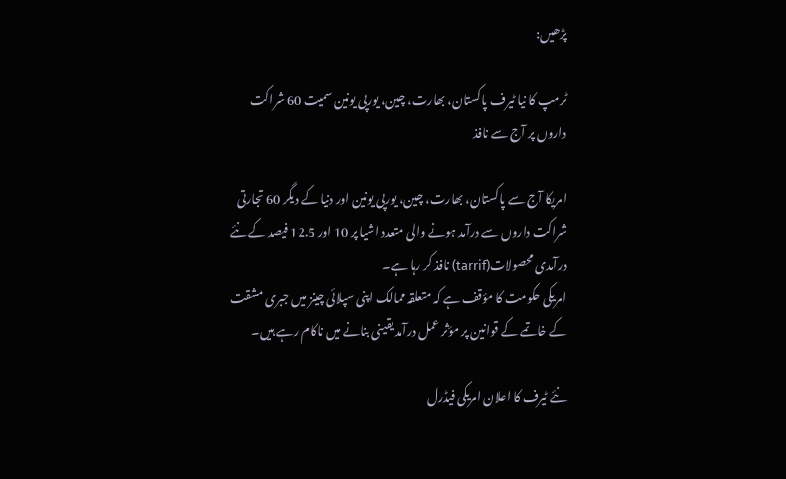پڑھیں:

ٹرمپ کا نیا ٹیرف پاکستان، بھارت، چین، یورپی یونین سمیت 60 شراکت داروں پر آج سے نافذ

امریکا آج سے پاکستان، بھارت، چین، یورپی یونین اور دنیا کے دیگر 60 تجارتی شراکت داروں سے درآمد ہونے والی متعدد اشیا پر 10 اور 12.5 فیصد کے نئے درآمدی محصولات(tarrif) نافذ کر رہا ہے۔
امریکی حکومت کا مؤقف ہے کہ متعلقہ ممالک اپنی سپلائی چینز میں جبری مشقت کے خاتمے کے قوانین پر مؤثر عمل درآمد یقینی بنانے میں ناکام رہے ہیں۔

نئے ٹیرف کا اعلان امریکی فیڈرل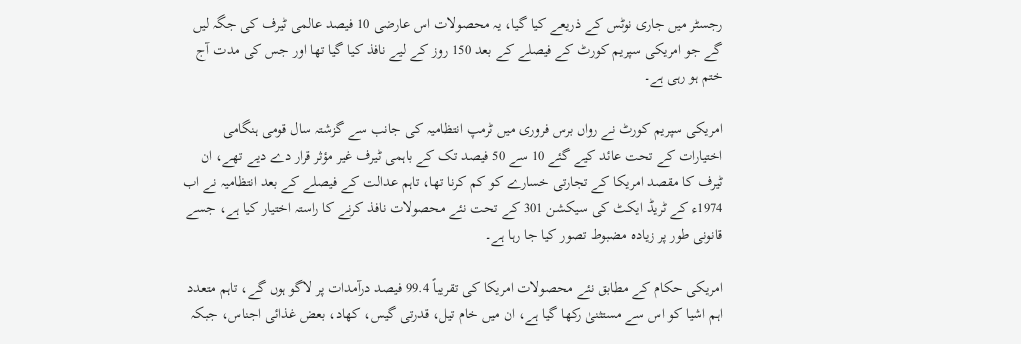رجسٹر میں جاری نوٹس کے ذریعے کیا گیا، یہ محصولات اس عارضی 10 فیصد عالمی ٹیرف کی جگہ لیں گے جو امریکی سپریم کورٹ کے فیصلے کے بعد 150 روز کے لیے نافذ کیا گیا تھا اور جس کی مدت آج ختم ہو رہی ہے۔

امریکی سپریم کورٹ نے رواں برس فروری میں ٹرمپ انتظامیہ کی جانب سے گزشتہ سال قومی ہنگامی اختیارات کے تحت عائد کیے گئے 10 سے 50 فیصد تک کے باہمی ٹیرف غیر مؤثر قرار دے دیے تھے، ان ٹیرف کا مقصد امریکا کے تجارتی خسارے کو کم کرنا تھا، تاہم عدالت کے فیصلے کے بعد انتظامیہ نے اب 1974ء کے ٹریڈ ایکٹ کی سیکشن 301 کے تحت نئے محصولات نافذ کرنے کا راستہ اختیار کیا ہے، جسے قانونی طور پر زیادہ مضبوط تصور کیا جا رہا ہے۔

امریکی حکام کے مطابق نئے محصولات امریکا کی تقریباً 99.4 فیصد درآمدات پر لاگو ہوں گے، تاہم متعدد اہم اشیا کو اس سے مستثنیٰ رکھا گیا ہے، ان میں خام تیل، قدرتی گیس، کھاد، بعض غذائی اجناس، جبکہ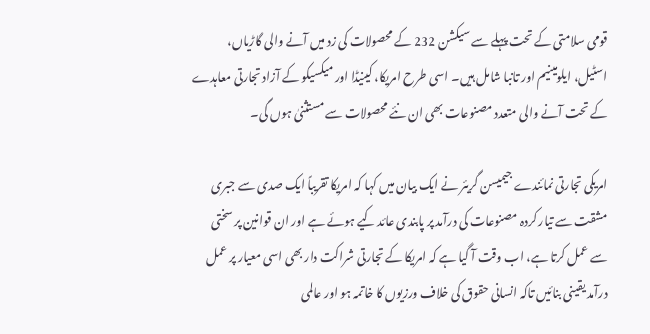قومی سلامتی کے تحت پہلے سے سیکشن 232 کے محصولات کی زد میں آنے والی گاڑیاں، اسٹیل، ایلومینیم اور تانبا شامل ہیں۔ اسی طرح امریکا، کینیڈا اور میکسیکو کے آزاد تجارتی معاہدے کے تحت آنے والی متعدد مصنوعات بھی ان نئے محصولات سے مستثنیٰ ہوں گی۔

امریکی تجارتی نمائندے جیمیسن گریئر نے ایک بیان میں کہا کہ امریکا تقریباً ایک صدی سے جبری مشقت سے تیار کردہ مصنوعات کی درآمد پر پابندی عائد کیے ہوئے ہے اور ان قوانین پر سختی سے عمل کرتا ہے، اب وقت آ گیا ہے کہ امریکا کے تجارتی شراکت دار بھی اسی معیار پر عمل درآمد یقینی بنائیں تاکہ انسانی حقوق کی خلاف ورزیوں کا خاتمہ ہو اور عالمی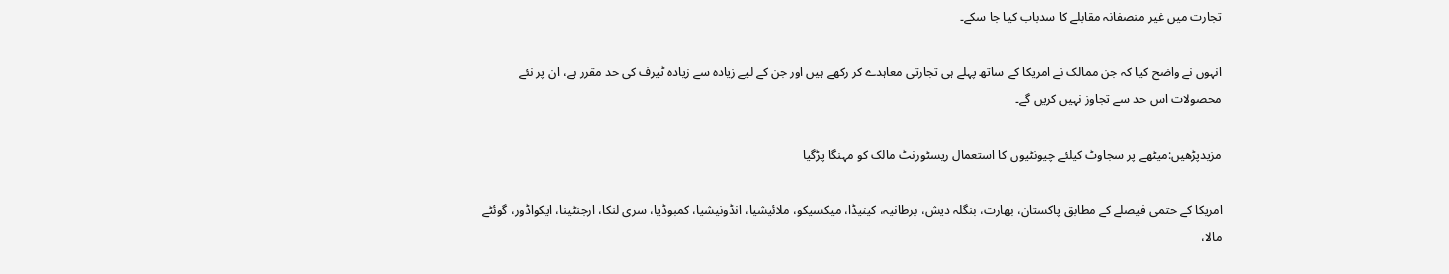تجارت میں غیر منصفانہ مقابلے کا سدباب کیا جا سکے۔

انہوں نے واضح کیا کہ جن ممالک نے امریکا کے ساتھ پہلے ہی تجارتی معاہدے کر رکھے ہیں اور جن کے لیے زیادہ سے زیادہ ٹیرف کی حد مقرر ہے، ان پر نئے محصولات اس حد سے تجاوز نہیں کریں گے۔

مزیدپڑھیں:میٹھے پر سجاوٹ کیلئے چیونٹیوں کا استعمال ریسٹورنٹ مالک کو مہنگا پڑگیا

امریکا کے حتمی فیصلے کے مطابق پاکستان، بھارت، بنگلہ دیش، برطانیہ، کینیڈا، میکسیکو، ملائیشیا، انڈونیشیا، کمبوڈیا، سری لنکا، ارجنٹینا، ایکواڈور، گوئٹے مالا،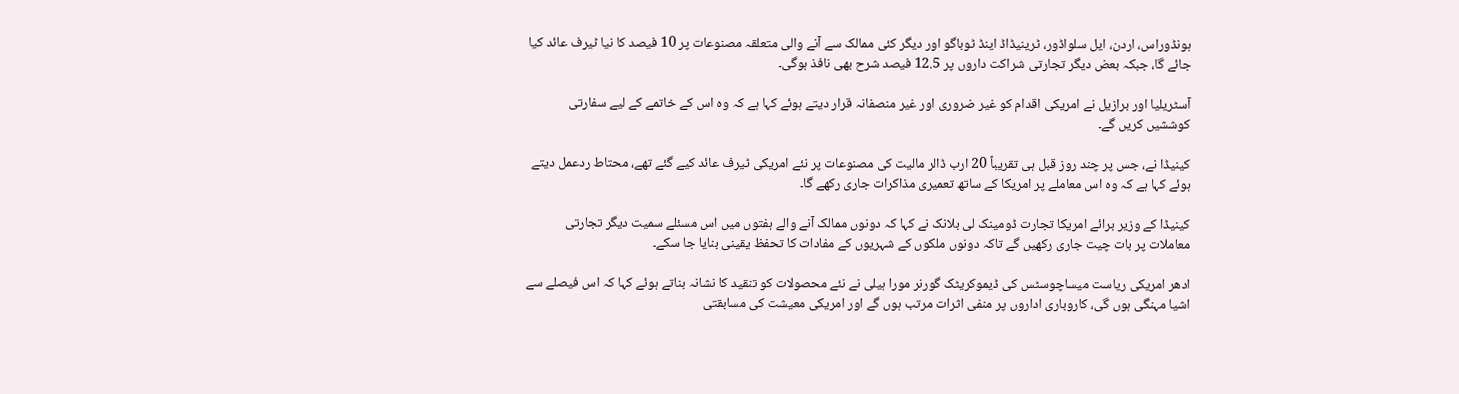ہونڈوراس، اردن، ایل سلواڈور، ٹرینیڈاڈ اینڈ ٹوباگو اور دیگر کئی ممالک سے آنے والی متعلقہ مصنوعات پر 10 فیصد کا نیا ٹیرف عائد کیا جائے گا، جبکہ بعض دیگر تجارتی شراکت داروں پر 12.5 فیصد شرح بھی نافذ ہوگی۔

آسٹریلیا اور برازیل نے امریکی اقدام کو غیر ضروری اور غیر منصفانہ قرار دیتے ہوئے کہا ہے کہ وہ اس کے خاتمے کے لیے سفارتی کوششیں کریں گے۔

کینیڈا نے، جس پر چند روز قبل ہی تقریباً 20 ارب ڈالر مالیت کی مصنوعات پر نئے امریکی ٹیرف عائد کیے گئے تھے، محتاط ردعمل دیتے ہوئے کہا ہے کہ وہ اس معاملے پر امریکا کے ساتھ تعمیری مذاکرات جاری رکھے گا۔

کینیڈا کے وزیر برائے امریکا تجارت ڈومینک لی بلانک نے کہا کہ دونوں ممالک آنے والے ہفتوں میں اس مسئلے سمیت دیگر تجارتی معاملات پر بات چیت جاری رکھیں گے تاکہ دونوں ملکوں کے شہریوں کے مفادات کا تحفظ یقینی بنایا جا سکے۔

ادھر امریکی ریاست میساچوسٹس کی ڈیموکریٹک گورنر مورا ہیلی نے نئے محصولات کو تنقید کا نشانہ بناتے ہوئے کہا کہ اس فیصلے سے اشیا مہنگی ہوں گی، کاروباری اداروں پر منفی اثرات مرتب ہوں گے اور امریکی معیشت کی مسابقتی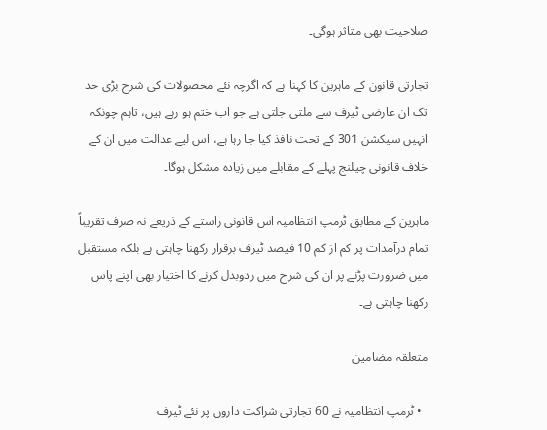صلاحیت بھی متاثر ہوگی۔

تجارتی قانون کے ماہرین کا کہنا ہے کہ اگرچہ نئے محصولات کی شرح بڑی حد تک ان عارضی ٹیرف سے ملتی جلتی ہے جو اب ختم ہو رہے ہیں، تاہم چونکہ انہیں سیکشن 301 کے تحت نافذ کیا جا رہا ہے، اس لیے عدالت میں ان کے خلاف قانونی چیلنج پہلے کے مقابلے میں زیادہ مشکل ہوگا۔

ماہرین کے مطابق ٹرمپ انتظامیہ اس قانونی راستے کے ذریعے نہ صرف تقریباً تمام درآمدات پر کم از کم 10 فیصد ٹیرف برقرار رکھنا چاہتی ہے بلکہ مستقبل میں ضرورت پڑنے پر ان کی شرح میں ردوبدل کرنے کا اختیار بھی اپنے پاس رکھنا چاہتی ہے۔

متعلقہ مضامین

  • ٹرمپ انتظامیہ نے 60 تجارتی شراکت داروں پر نئے ٹیرف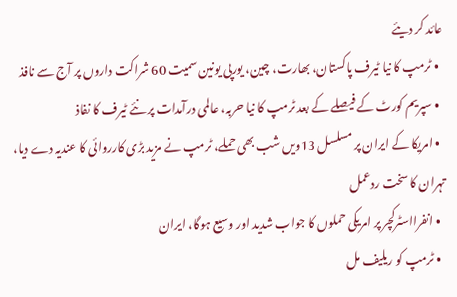عائد کر دیئے
  • ٹرمپ کا نیا ٹیرف پاکستان، بھارت، چین، یورپی یونین سمیت 60 شراکت داروں پر آج سے نافذ
  • سپریم کورٹ کے فیصلے کے بعد ٹرمپ کا نیا حربہ، عالمی درآمدات پر نئے ٹیرف کا نفاذ
  • امریکا کے ایران پر مسلسل 13ویں شب بھی حملے، ٹرمپ نے مزید بڑی کارروائی کا عندیہ دے دیا، تہران کا سخت ردعمل
  • انفرااسٹرکچر پر امریکی حملوں کا جواب شدید اور وسیع ہوگا، ایران
  • ٹرمپ کو ریلیف مل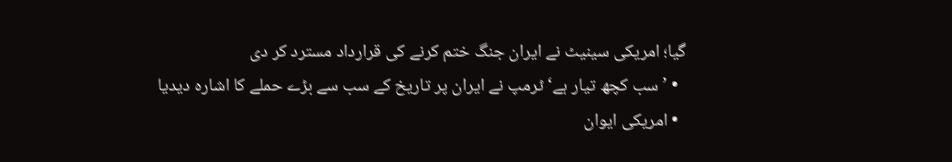گیا؛ امریکی سینیٹ نے ایران جنگ ختم کرنے کی قرارداد مسترد کر دی
  • ’سب کچھ تیار ہے‘ ٹرمپ نے ایران پر تاریخ کے سب سے بڑے حملے کا اشارہ دیدیا
  • امریکی ایوان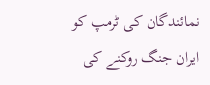نمائندگان کی ٹرمپ کو ایران جنگ روکنے کی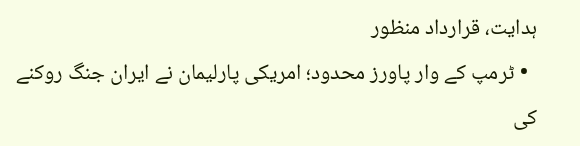ہدایت، قرارداد منظور
  • ٹرمپ کے وار پاورز محدود؛ امریکی پارلیمان نے ایران جنگ روکنے کی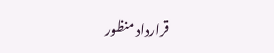قرارداد منظور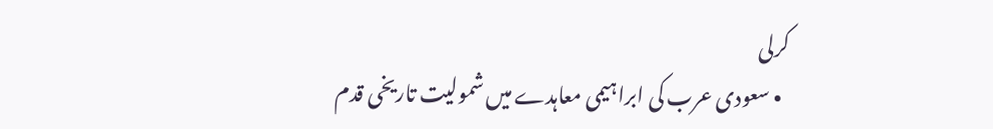کرلی
  • سعودی عرب کی ابراہیمی معاہدے میں شمولیت تاریخی قدم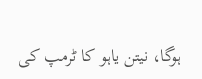ہوگا، نیتن یاہو کا ٹرمپ کی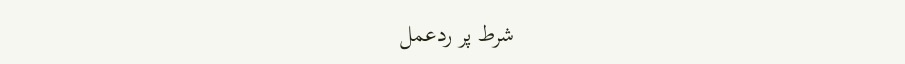شرط پر ردعمل